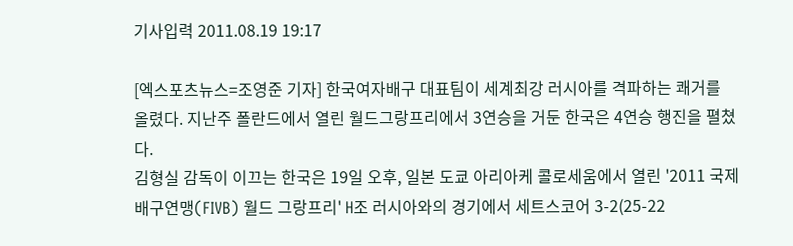기사입력 2011.08.19 19:17

[엑스포츠뉴스=조영준 기자] 한국여자배구 대표팀이 세계최강 러시아를 격파하는 쾌거를 올렸다. 지난주 폴란드에서 열린 월드그랑프리에서 3연승을 거둔 한국은 4연승 행진을 펼쳤다.
김형실 감독이 이끄는 한국은 19일 오후, 일본 도쿄 아리아케 콜로세움에서 열린 '2011 국제배구연맹(FIVB) 월드 그랑프리' H조 러시아와의 경기에서 세트스코어 3-2(25-22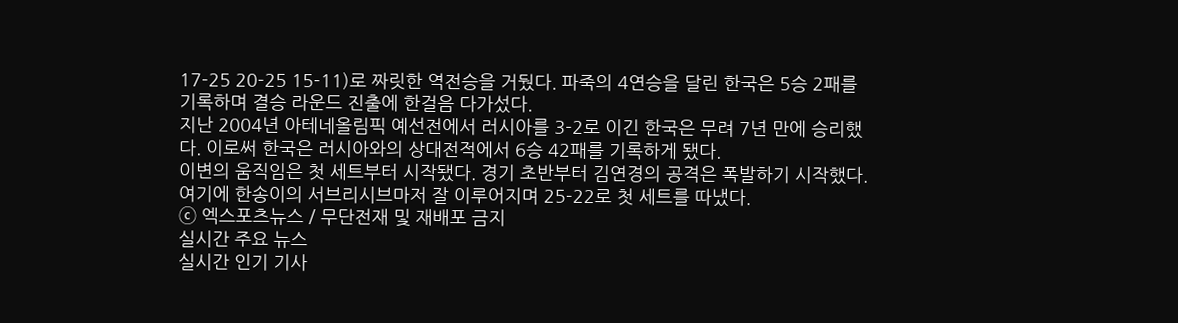17-25 20-25 15-11)로 짜릿한 역전승을 거뒀다. 파죽의 4연승을 달린 한국은 5승 2패를 기록하며 결승 라운드 진출에 한걸음 다가섰다.
지난 2004년 아테네올림픽 예선전에서 러시아를 3-2로 이긴 한국은 무려 7년 만에 승리했다. 이로써 한국은 러시아와의 상대전적에서 6승 42패를 기록하게 됐다.
이변의 움직임은 첫 세트부터 시작됐다. 경기 초반부터 김연경의 공격은 폭발하기 시작했다. 여기에 한송이의 서브리시브마저 잘 이루어지며 25-22로 첫 세트를 따냈다.
ⓒ 엑스포츠뉴스 / 무단전재 및 재배포 금지
실시간 주요 뉴스
실시간 인기 기사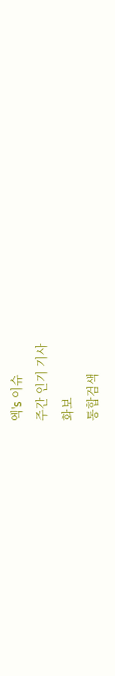엑's 이슈
주간 인기 기사
화보
통합검색